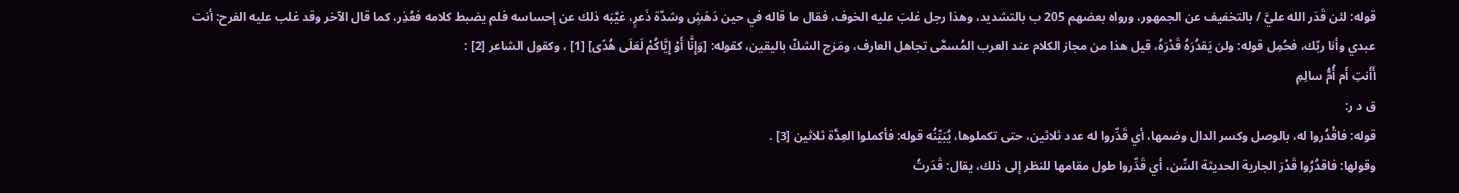قوله: لئن قَدَر الله عليَّ / بالتخفيف عن الجمهور، ورواه بعضهم 205 ب بالتشديد، وهذا رجل غلبَ عليه الخوف، فقال ما قاله في حين دَهَشٍ وشدّة ذَعرٍ، غيَّبَه ذلك عن إحساسه فلم يضبط كلامه فعُذِر، كما قال الآخر وقد غلب عليه الفرح: أنت عبدي وأنا ربّك، فحُمِل قوله: ولن يَقدُرَهُ قَدْرَهُ، قيل هذا من مجاز الكلام عند العرب المُسمَّى تجاهل العارف، ومَزج الشكّ باليقين، كقوله: [وَإِنَّا أَوْ إِيَّاكُمْ لَعَلَى هُدًى] [1] ، وكقول الشاعر [2] :
أَأَنتِ أَم أُمُّ سالِمِ
ق د ر:
قوله: فاقْدُروا له، بالوصل وكسر الدال وضمها، أي قَدِّروا له عدد ثلاثين، حتى تكملوها، يُبَيِّنُه قوله: فأكملوا العِدَّة ثلاثين [3] .
وقولها: فاقدُرُوا قَدْرَ الجارية الحديثة السِّن، أي قَدِّروا طول مقامها للنظر إلى ذلك، يقال: قَدَرتُ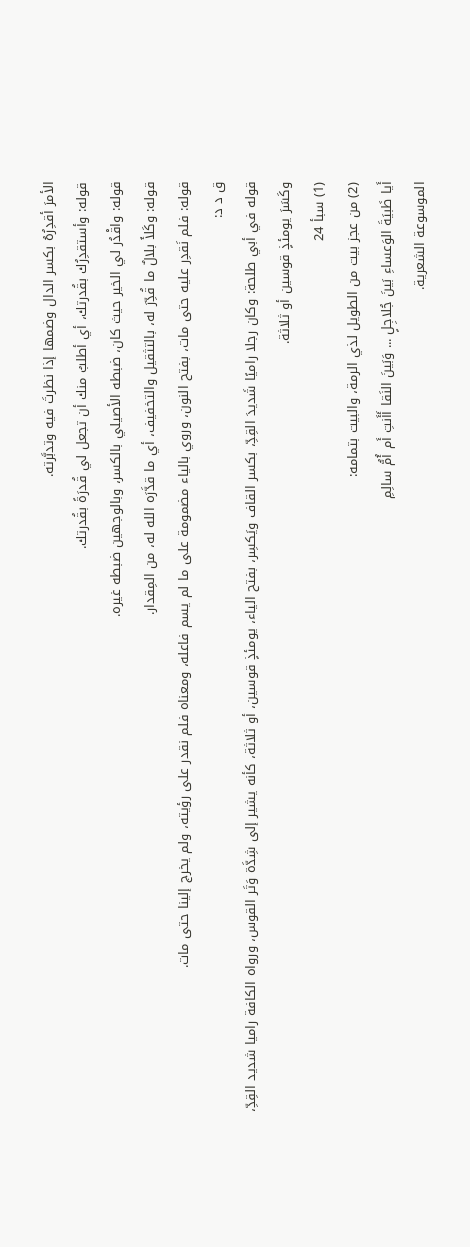الأمرَ أقدِرُهُ بكسر الدال وضمها إذا نظرتَ فيه وتدبَّرته.
قوله: وأستقدِرُك بقُدرتك، أي أطلبُ منك أن تجعل لي قُدرَةً بقُدرتك.
قوله: واقْدُر لي الخير حيث كان، ضبطه الأصيلي بالكسر، وبالوجهين ضبطه غيره.
قوله: وكَلأَ بلالٌ ما قُدِّرَ له، بالتثقيل والتخفيف، أي ما قدَّرَه الله له، من المِقدار.
قوله: فلم نَقدِر عليه حتى مات، بفتح النون، وروي بالياء مضمومة على ما لم يسم فاعله، ومعناه فلم نقدر على رؤيته، ولم يخرج إلينا حتى مات.
ق د د:
قوله في أبي طلحة: وكان رجلا راميًا شَديدَ القِدِّ، بكسر القاف ويَكسِر، بفتح الياء، يومئذٍ قوسين، أو ثلاثة، كأنه يشير إلى شِدَّة وَتَر القوس، ورواه الكافة راميا شديد القِدِّ، وكَسَرَ يومئذٍ قوسين أو ثلاثة.
(1) سبأ 24
(2) من عجز بيت من الطويل لذي الرمة، والبيت بتمامه:
أَيا ظَبيَةَ الوَعساءِ بَينَ جُلاجِلٍ ... وَبَينَ النَقا أَأَنتِ أَم أُمُّ سالِمِ
الموسوعة الشعرية.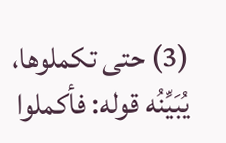(3) حتى تكملوها، يُبَيِّنُه قوله: فأكملوا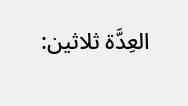العِدَّة ثلاثين: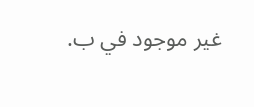غير موجود في ب.